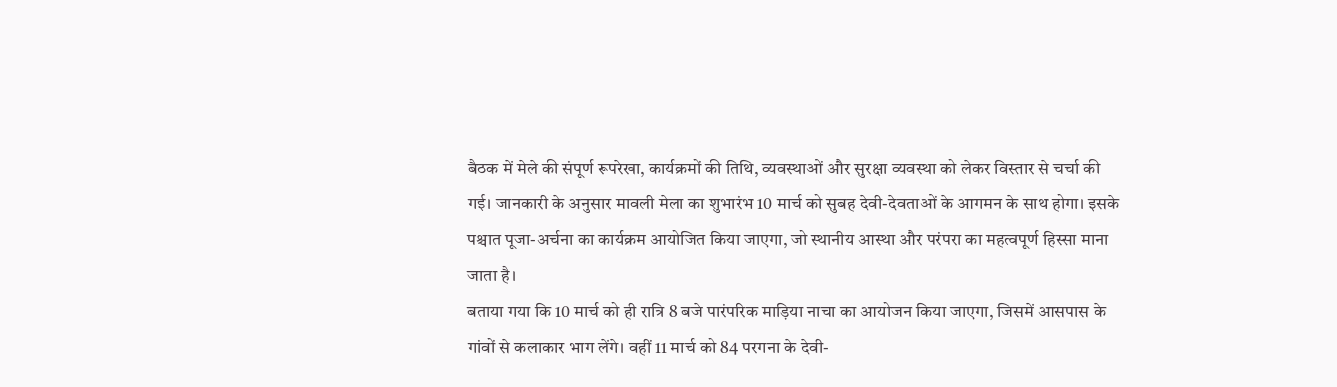बैठक में मेले की संपूर्ण रूपरेखा, कार्यक्रमों की तिथि, व्यवस्थाओं और सुरक्षा व्यवस्था को लेकर विस्तार से चर्चा की गई। जानकारी के अनुसार मावली मेला का शुभारंभ 10 मार्च को सुबह देवी-देवताओं के आगमन के साथ होगा। इसके पश्चात पूजा-अर्चना का कार्यक्रम आयोजित किया जाएगा, जो स्थानीय आस्था और परंपरा का महत्वपूर्ण हिस्सा माना जाता है।
बताया गया कि 10 मार्च को ही रात्रि 8 बजे पारंपरिक माड़िया नाचा का आयोजन किया जाएगा, जिसमें आसपास के गांवों से कलाकार भाग लेंगे। वहीं 11 मार्च को 84 परगना के देवी-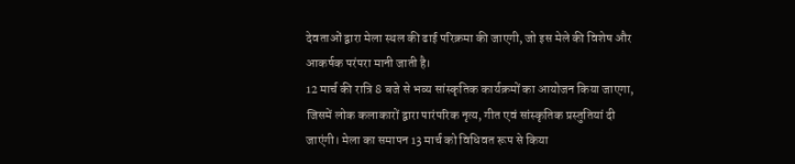देवताओं द्वारा मेला स्थल की ढाई परिक्रमा की जाएगी, जो इस मेले की विशेष और आकर्षक परंपरा मानी जाती है।
12 मार्च की रात्रि 8 बजे से भव्य सांस्कृतिक कार्यक्रमों का आयोजन किया जाएगा, जिसमें लोक कलाकारों द्वारा पारंपरिक नृत्य, गीत एवं सांस्कृतिक प्रस्तुतियां दी जाएंगी। मेला का समापन 13 मार्च को विधिवत रूप से किया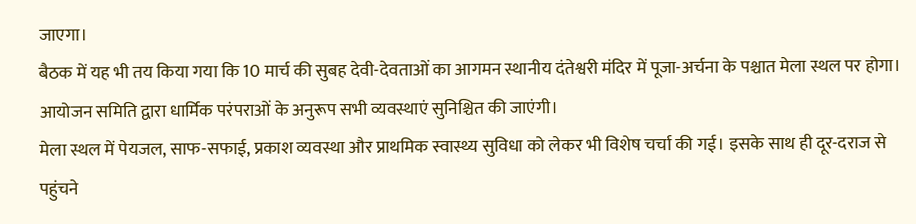जाएगा।
बैठक में यह भी तय किया गया कि 10 मार्च की सुबह देवी-देवताओं का आगमन स्थानीय दंतेश्वरी मंदिर में पूजा-अर्चना के पश्चात मेला स्थल पर होगा। आयोजन समिति द्वारा धार्मिक परंपराओं के अनुरूप सभी व्यवस्थाएं सुनिश्चित की जाएंगी।
मेला स्थल में पेयजल, साफ-सफाई, प्रकाश व्यवस्था और प्राथमिक स्वास्थ्य सुविधा को लेकर भी विशेष चर्चा की गई। इसके साथ ही दूर-दराज से पहुंचने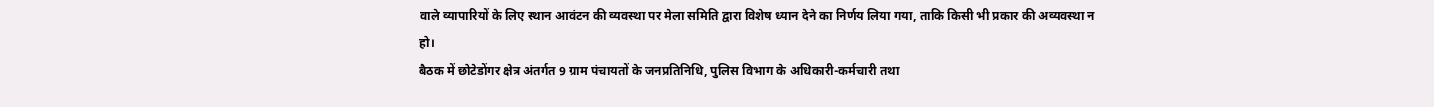वाले व्यापारियों के लिए स्थान आवंटन की व्यवस्था पर मेला समिति द्वारा विशेष ध्यान देने का निर्णय लिया गया, ताकि किसी भी प्रकार की अव्यवस्था न हो।
बैठक में छोटेडोंगर क्षेत्र अंतर्गत 9 ग्राम पंचायतों के जनप्रतिनिधि, पुलिस विभाग के अधिकारी-कर्मचारी तथा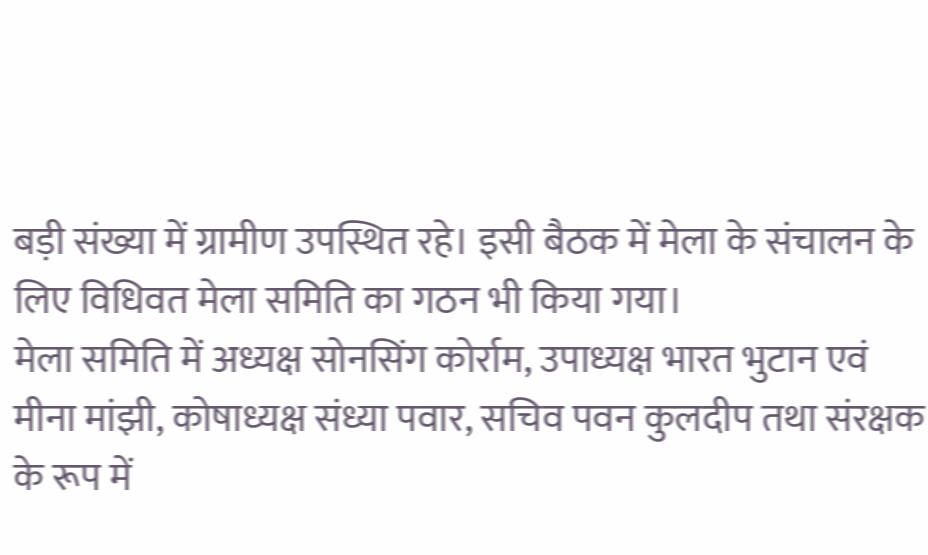बड़ी संख्या में ग्रामीण उपस्थित रहे। इसी बैठक में मेला के संचालन के लिए विधिवत मेला समिति का गठन भी किया गया।
मेला समिति में अध्यक्ष सोनसिंग कोर्राम, उपाध्यक्ष भारत भुटान एवं मीना मांझी, कोषाध्यक्ष संध्या पवार, सचिव पवन कुलदीप तथा संरक्षक के रूप में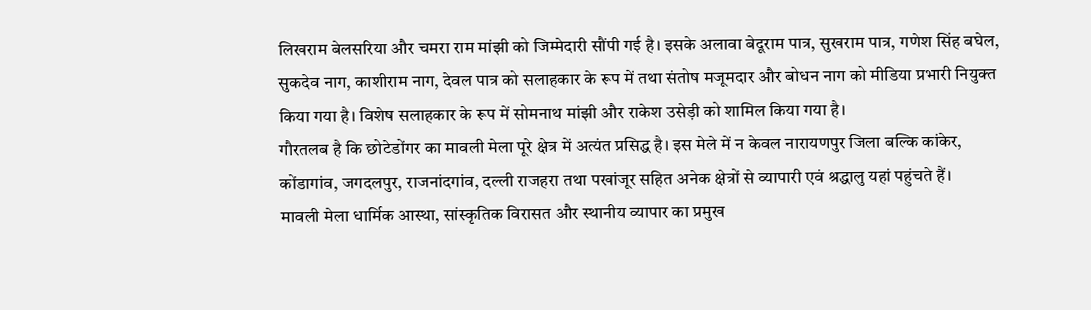लिखराम बेलसरिया और चमरा राम मांझी को जिम्मेदारी सौंपी गई है। इसके अलावा बेदूराम पात्र, सुखराम पात्र, गणेश सिंह बघेल, सुकदेव नाग, काशीराम नाग, देवल पात्र को सलाहकार के रूप में तथा संतोष मजूमदार और बोधन नाग को मीडिया प्रभारी नियुक्त किया गया है। विशेष सलाहकार के रूप में सोमनाथ मांझी और राकेश उसेड़ी को शामिल किया गया है।
गौरतलब है कि छोटेडोंगर का मावली मेला पूरे क्षेत्र में अत्यंत प्रसिद्ध है। इस मेले में न केवल नारायणपुर जिला बल्कि कांकेर, कोंडागांव, जगदलपुर, राजनांदगांव, दल्ली राजहरा तथा पखांजूर सहित अनेक क्षेत्रों से व्यापारी एवं श्रद्धालु यहां पहुंचते हैं।
मावली मेला धार्मिक आस्था, सांस्कृतिक विरासत और स्थानीय व्यापार का प्रमुख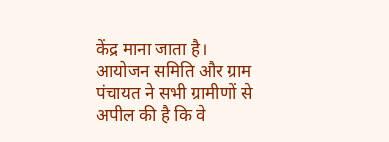केंद्र माना जाता है। आयोजन समिति और ग्राम पंचायत ने सभी ग्रामीणों से अपील की है कि वे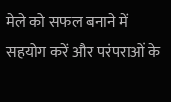मेले को सफल बनाने में सहयोग करें और परंपराओं के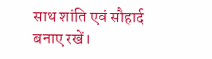साथ शांति एवं सौहार्द बनाए रखें।